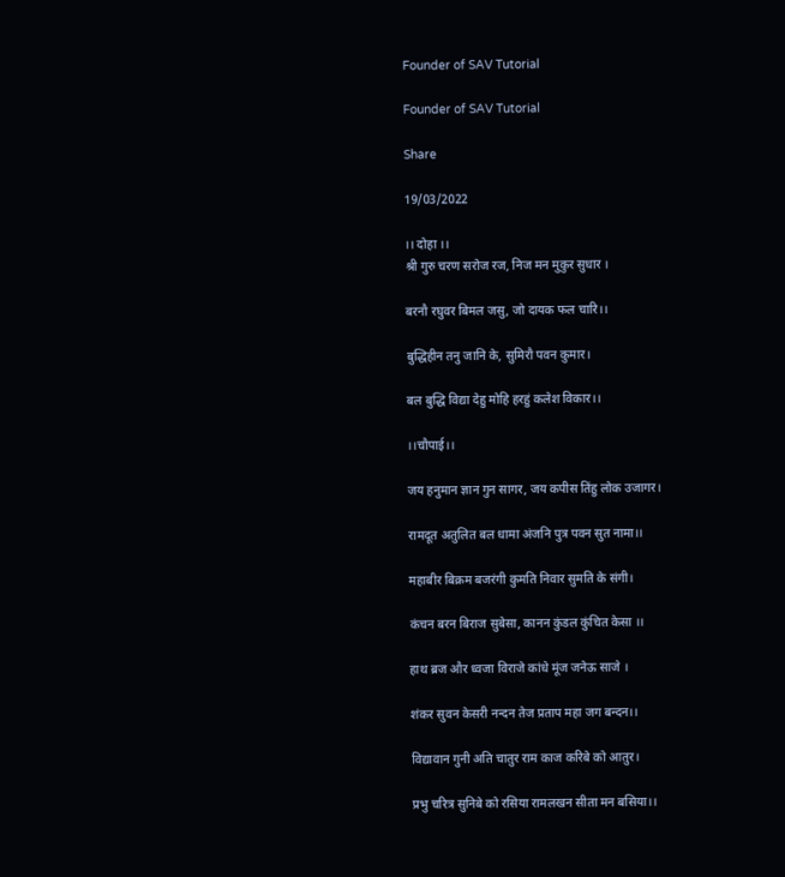Founder of SAV Tutorial

Founder of SAV Tutorial

Share

19/03/2022

।। दोहा ।।
श्री गुरु चरण सरोज रज, निज मन मुकुर सुधार ।

बरनौ रघुवर बिमल जसु, जो दायक फल चारि।।

बुद्धिहीन तनु जानि के, सुमिरौ पवन कुमार।

बल बुद्धि विद्या देहु मोहि हरहुं कलेश विकार।।

।।चौपाई।।

जय हनुमान ज्ञान गुन सागर, जय कपीस तिंहु लोक उजागर।

रामदूत अतुलित बल धामा अंजनि पुत्र पवन सुत नामा।।

महाबीर बिक्रम बजरंगी कुमति निवार सुमति के संगी।

कंचन बरन बिराज सुबेसा, कानन कुंडल कुंचित केसा ।।

हाथ ब्रज और ध्वजा विराजे कांधे मूंज जनेऊ साजे ।

शंकर सुवन केसरी नन्दन तेज प्रताप महा जग बन्दन।।

विद्यावान गुनी अति चातुर राम काज करिबे को आतुर।

प्रभु चरित्र सुनिबे को रसिया रामलखन सीता मन बसिया।।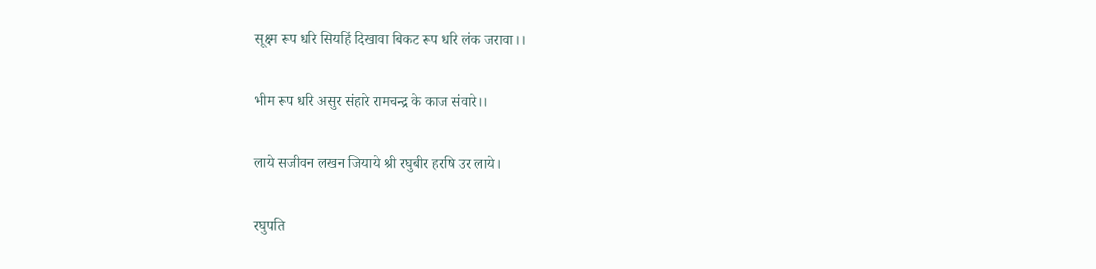सूक्ष्म रूप धरि सियहिं दिखावा बिकट रूप धरि लंक जरावा।।

भीम रूप धरि असुर संहारे रामचन्द्र के काज संवारे।।

लाये सजीवन लखन जियाये श्री रघुबीर हरषि उर लाये।

रघुपति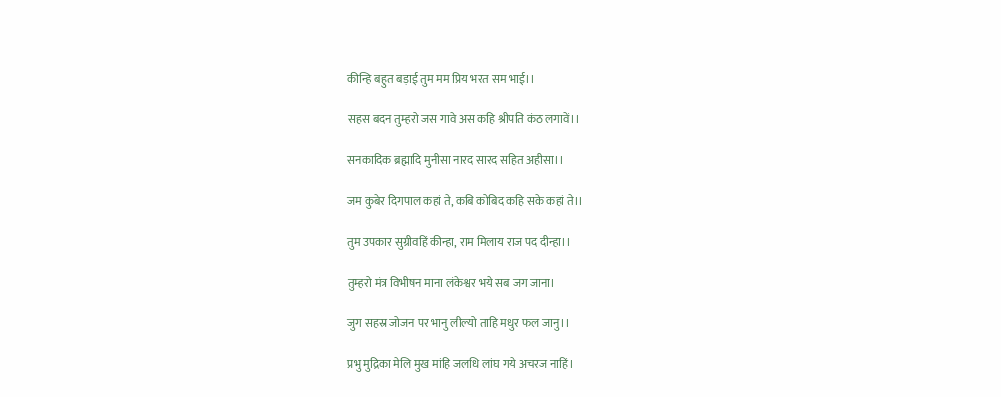कीन्हि बहुत बड़ाई तुम मम प्रिय भरत सम भाई।।

सहस बदन तुम्हरो जस गावे अस कहि श्रीपति कंठ लगावें।।

सनकादिक ब्रह्मादि मुनीसा नारद सारद सहित अहीसा।।

जम कुबेर दिगपाल कहां ते, कबि कोबिद कहि सके कहां ते।।

तुम उपकार सुग्रीवहिं कीन्हा, राम मिलाय राज पद दीन्हा।।

तुम्हरो मंत्र विभीषन माना लंकेश्वर भये सब जग जाना।

जुग सहस्र जोजन पर भानु लील्यो ताहि मधुर फल जानु।।

प्रभु मुद्रिका मेलि मुख मांहि जलधि लांघ गये अचरज नाहिं।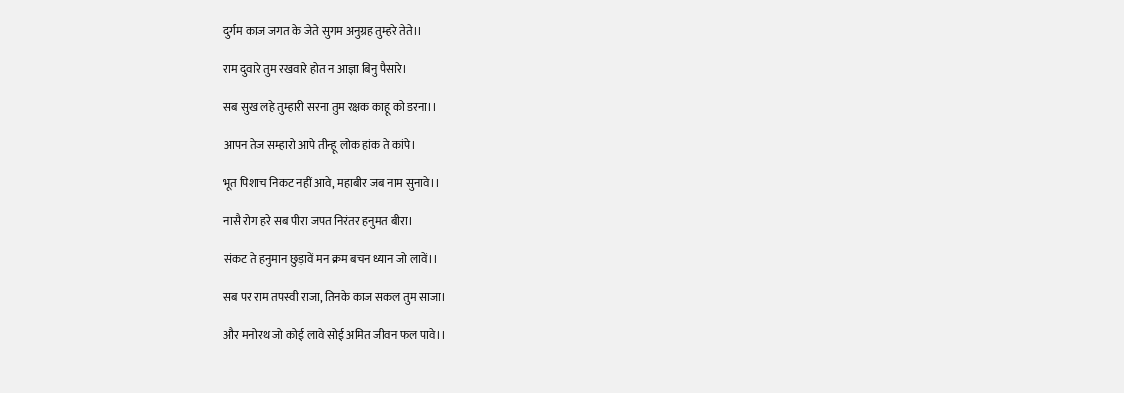दुर्गम काज जगत के जेते सुगम अनुग्रह तुम्हरे तेते।।

राम दुवारे तुम रखवारे होत न आज्ञा बिनु पैसारे।

सब सुख लहे तुम्हारी सरना तुम रक्षक काहू को डरना।।

आपन तेज सम्हारो आपे तीन्हू लोक हांक ते कांपे।

भूत पिशाच निकट नहीं आवे, महाबीर जब नाम सुनावे।।

नासै रोग हरे सब पीरा जपत निरंतर हनुमत बीरा।

संकट ते हनुमान छुड़ावें मन क्रम बचन ध्यान जो लावें।।

सब पर राम तपस्वी राजा, तिनके काज सकल तुम साजा।

और मनोरथ जो कोई लावे सोई अमित जीवन फल पावे।।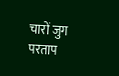चारों जुग परताप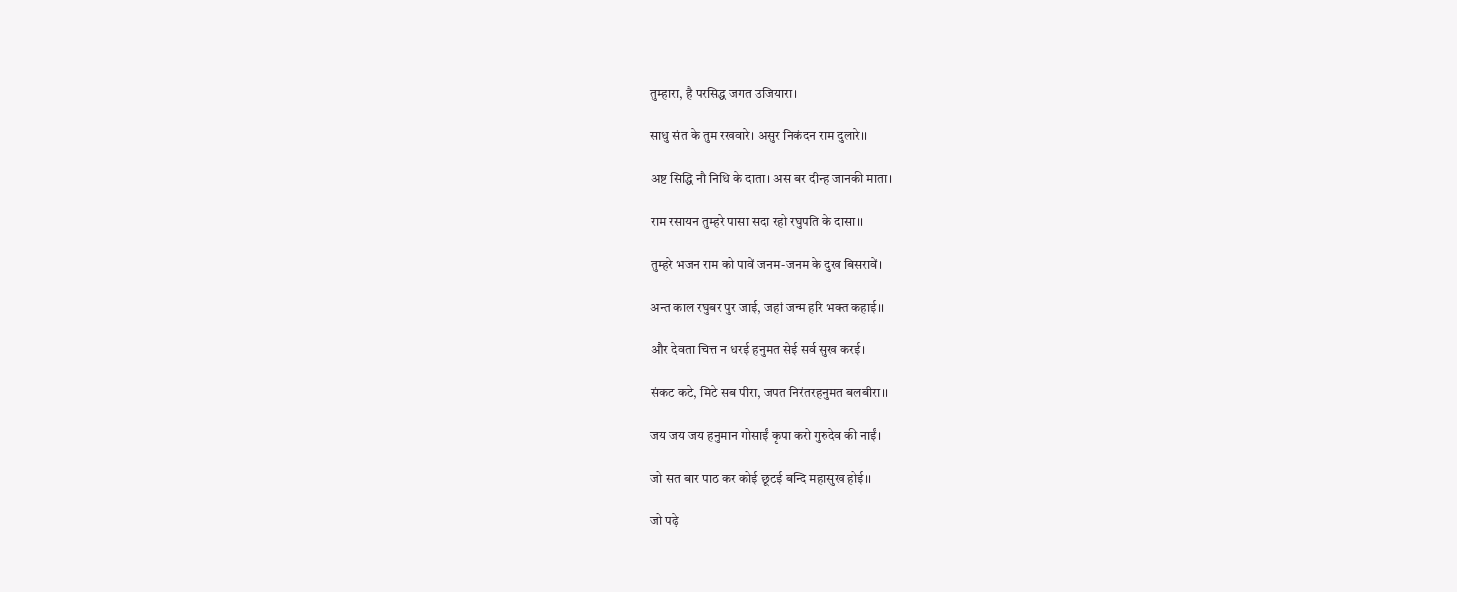तुम्हारा, है परसिद्ध जगत उजियारा।

साधु संत के तुम रखवारे। असुर निकंदन राम दुलारे।।

अष्ट सिद्धि नौ निधि के दाता। अस बर दीन्ह जानकी माता।

राम रसायन तुम्हरे पासा सदा रहो रघुपति के दासा।।

तुम्हरे भजन राम को पावें जनम-जनम के दुख बिसरावें।

अन्त काल रघुबर पुर जाई, जहां जन्म हरि भक्त कहाई।।

और देवता चित्त न धरई हनुमत सेई सर्व सुख करई।

संकट कटे, मिटे सब पीरा, जपत निरंतरहनुमत बलबीरा।।

जय जय जय हनुमान गोसाईं कृपा करो गुरुदेव की नाईं।

जो सत बार पाठ कर कोई छूटई बन्दि महासुख होई।।

जो पढ़े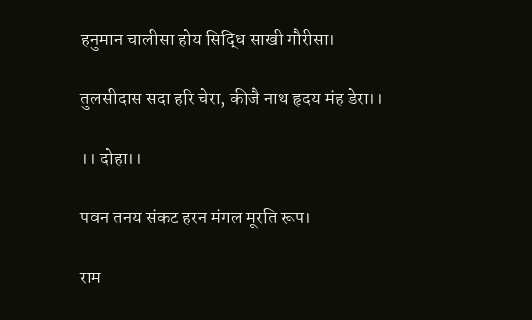हनुमान चालीसा होय सिद्धि साखी गौरीसा।

तुलसीदास सदा हरि चेरा, कीजै नाथ हृदय मंह डेरा।।

।। दोहा।।

पवन तनय संकट हरन मंगल मूरति रूप।

राम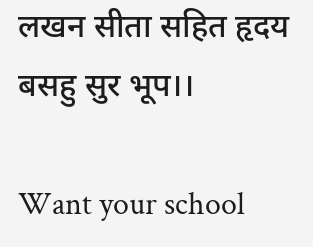लखन सीता सहित हृदय बसहु सुर भूप।।

Want your school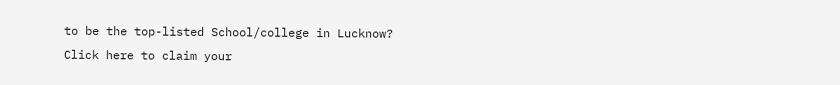to be the top-listed School/college in Lucknow?
Click here to claim your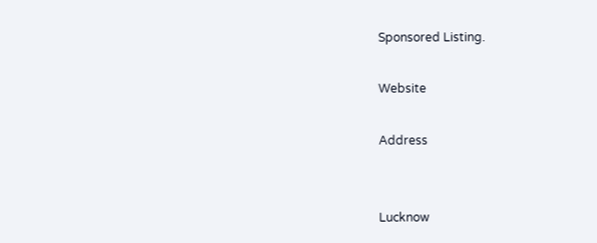Sponsored Listing.

Website

Address


Lucknow